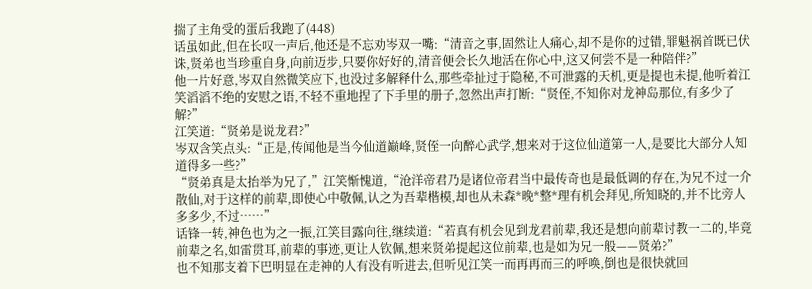揣了主角受的蛋后我跑了(448)
话虽如此,但在长叹一声后,他还是不忘劝岑双一嘴:“清音之事,固然让人痛心,却不是你的过错,罪魁祸首既已伏诛,贤弟也当珍重自身,向前迈步,只要你好好的,清音便会长久地活在你心中,这又何尝不是一种陪伴?”
他一片好意,岑双自然微笑应下,也没过多解释什么,那些牵扯过于隐秘,不可泄露的天机,更是提也未提,他听着江笑滔滔不绝的安慰之语,不轻不重地捏了下手里的册子,忽然出声打断:“贤侄,不知你对龙神岛那位,有多少了解?”
江笑道:“贤弟是说龙君?”
岑双含笑点头:“正是,传闻他是当今仙道巅峰,贤侄一向醉心武学,想来对于这位仙道第一人,是要比大部分人知道得多一些?”
“贤弟真是太抬举为兄了,”江笑惭愧道,“沧洋帝君乃是诸位帝君当中最传奇也是最低调的存在,为兄不过一介散仙,对于这样的前辈,即使心中敬佩,认之为吾辈楷模,却也从未森*晚*整*理有机会拜见,所知晓的,并不比旁人多多少,不过……”
话锋一转,神色也为之一振,江笑目露向往,继续道:“若真有机会见到龙君前辈,我还是想向前辈讨教一二的,毕竟前辈之名,如雷贯耳,前辈的事迹,更让人钦佩,想来贤弟提起这位前辈,也是如为兄一般——贤弟?”
也不知那支着下巴明显在走神的人有没有听进去,但听见江笑一而再再而三的呼唤,倒也是很快就回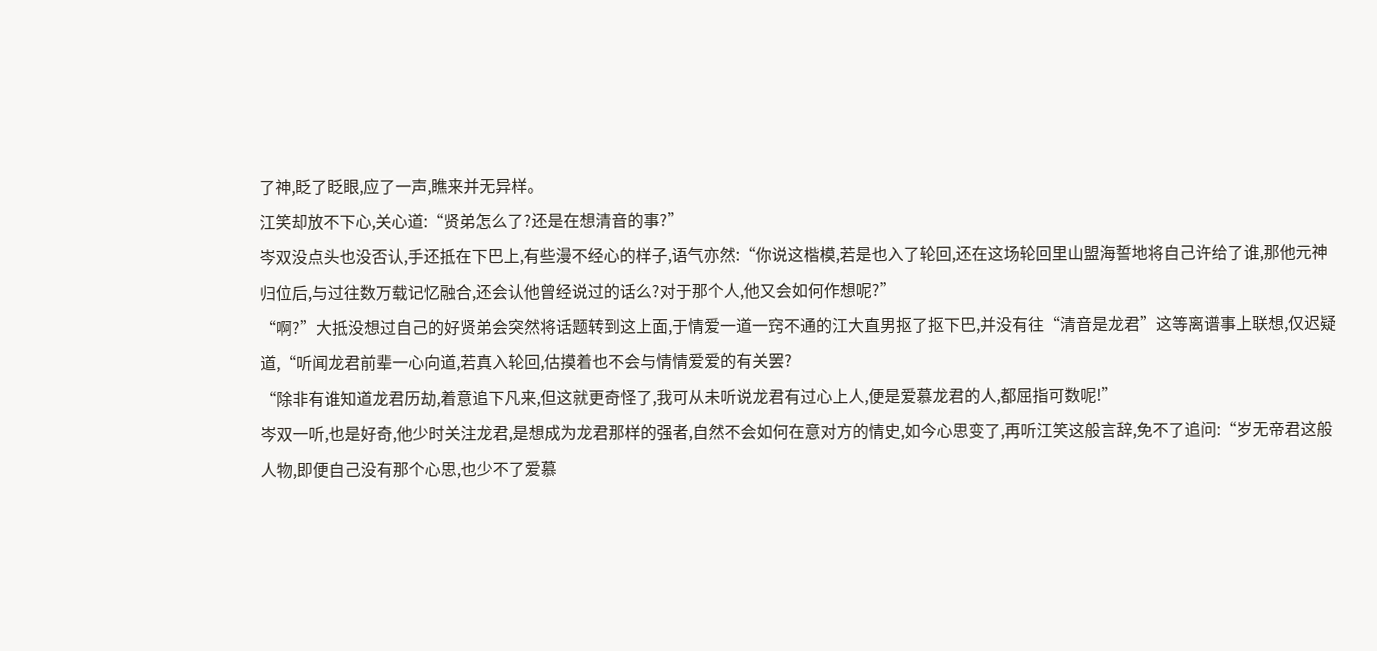了神,眨了眨眼,应了一声,瞧来并无异样。
江笑却放不下心,关心道:“贤弟怎么了?还是在想清音的事?”
岑双没点头也没否认,手还抵在下巴上,有些漫不经心的样子,语气亦然:“你说这楷模,若是也入了轮回,还在这场轮回里山盟海誓地将自己许给了谁,那他元神归位后,与过往数万载记忆融合,还会认他曾经说过的话么?对于那个人,他又会如何作想呢?”
“啊?”大抵没想过自己的好贤弟会突然将话题转到这上面,于情爱一道一窍不通的江大直男抠了抠下巴,并没有往“清音是龙君”这等离谱事上联想,仅迟疑道,“听闻龙君前辈一心向道,若真入轮回,估摸着也不会与情情爱爱的有关罢?
“除非有谁知道龙君历劫,着意追下凡来,但这就更奇怪了,我可从未听说龙君有过心上人,便是爱慕龙君的人,都屈指可数呢!”
岑双一听,也是好奇,他少时关注龙君,是想成为龙君那样的强者,自然不会如何在意对方的情史,如今心思变了,再听江笑这般言辞,免不了追问:“岁无帝君这般人物,即便自己没有那个心思,也少不了爱慕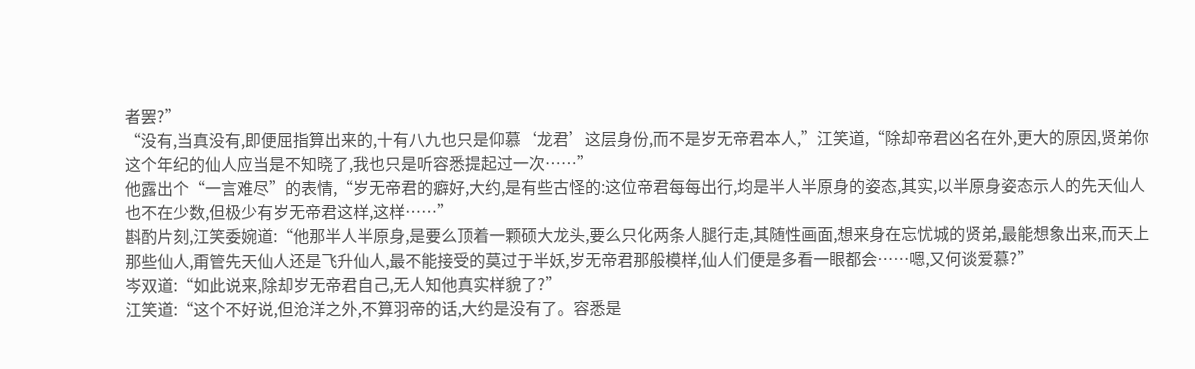者罢?”
“没有,当真没有,即便屈指算出来的,十有八九也只是仰慕‘龙君’这层身份,而不是岁无帝君本人,”江笑道,“除却帝君凶名在外,更大的原因,贤弟你这个年纪的仙人应当是不知晓了,我也只是听容悉提起过一次……”
他露出个“一言难尽”的表情,“岁无帝君的癖好,大约,是有些古怪的:这位帝君每每出行,均是半人半原身的姿态,其实,以半原身姿态示人的先天仙人也不在少数,但极少有岁无帝君这样,这样……”
斟酌片刻,江笑委婉道:“他那半人半原身,是要么顶着一颗硕大龙头,要么只化两条人腿行走,其随性画面,想来身在忘忧城的贤弟,最能想象出来,而天上那些仙人,甭管先天仙人还是飞升仙人,最不能接受的莫过于半妖,岁无帝君那般模样,仙人们便是多看一眼都会……嗯,又何谈爱慕?”
岑双道:“如此说来,除却岁无帝君自己,无人知他真实样貌了?”
江笑道:“这个不好说,但沧洋之外,不算羽帝的话,大约是没有了。容悉是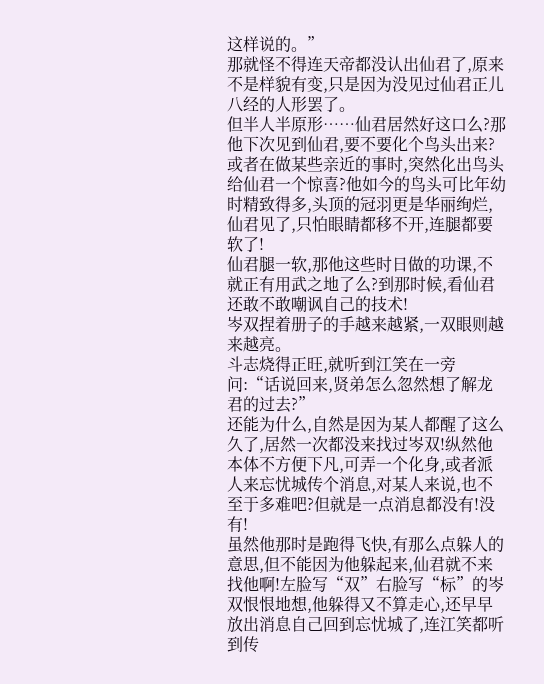这样说的。”
那就怪不得连天帝都没认出仙君了,原来不是样貌有变,只是因为没见过仙君正儿八经的人形罢了。
但半人半原形……仙君居然好这口么?那他下次见到仙君,要不要化个鸟头出来?或者在做某些亲近的事时,突然化出鸟头给仙君一个惊喜?他如今的鸟头可比年幼时精致得多,头顶的冠羽更是华丽绚烂,仙君见了,只怕眼睛都移不开,连腿都要软了!
仙君腿一软,那他这些时日做的功课,不就正有用武之地了么?到那时候,看仙君还敢不敢嘲讽自己的技术!
岑双捏着册子的手越来越紧,一双眼则越来越亮。
斗志烧得正旺,就听到江笑在一旁问:“话说回来,贤弟怎么忽然想了解龙君的过去?”
还能为什么,自然是因为某人都醒了这么久了,居然一次都没来找过岑双!纵然他本体不方便下凡,可弄一个化身,或者派人来忘忧城传个消息,对某人来说,也不至于多难吧?但就是一点消息都没有!没有!
虽然他那时是跑得飞快,有那么点躲人的意思,但不能因为他躲起来,仙君就不来找他啊!左脸写“双”右脸写“标”的岑双恨恨地想,他躲得又不算走心,还早早放出消息自己回到忘忧城了,连江笑都听到传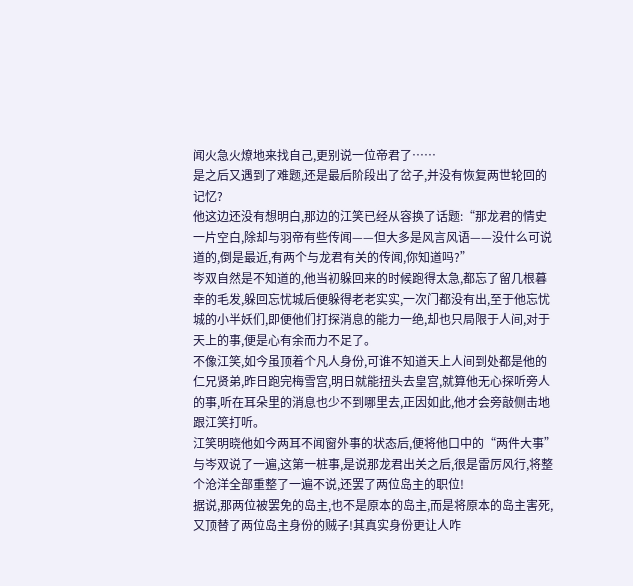闻火急火燎地来找自己,更别说一位帝君了……
是之后又遇到了难题,还是最后阶段出了岔子,并没有恢复两世轮回的记忆?
他这边还没有想明白,那边的江笑已经从容换了话题:“那龙君的情史一片空白,除却与羽帝有些传闻——但大多是风言风语——没什么可说道的,倒是最近,有两个与龙君有关的传闻,你知道吗?”
岑双自然是不知道的,他当初躲回来的时候跑得太急,都忘了留几根暮幸的毛发,躲回忘忧城后便躲得老老实实,一次门都没有出,至于他忘忧城的小半妖们,即便他们打探消息的能力一绝,却也只局限于人间,对于天上的事,便是心有余而力不足了。
不像江笑,如今虽顶着个凡人身份,可谁不知道天上人间到处都是他的仁兄贤弟,昨日跑完梅雪宫,明日就能扭头去皇宫,就算他无心探听旁人的事,听在耳朵里的消息也少不到哪里去,正因如此,他才会旁敲侧击地跟江笑打听。
江笑明晓他如今两耳不闻窗外事的状态后,便将他口中的“两件大事”与岑双说了一遍,这第一桩事,是说那龙君出关之后,很是雷厉风行,将整个沧洋全部重整了一遍不说,还罢了两位岛主的职位!
据说,那两位被罢免的岛主,也不是原本的岛主,而是将原本的岛主害死,又顶替了两位岛主身份的贼子!其真实身份更让人咋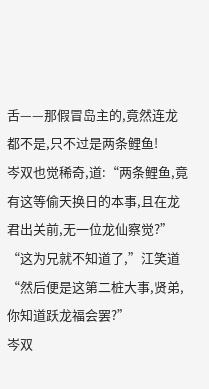舌——那假冒岛主的,竟然连龙都不是,只不过是两条鲤鱼!
岑双也觉稀奇,道:“两条鲤鱼,竟有这等偷天换日的本事,且在龙君出关前,无一位龙仙察觉?”
“这为兄就不知道了,”江笑道“然后便是这第二桩大事,贤弟,你知道跃龙福会罢?”
岑双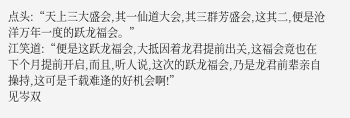点头:“天上三大盛会,其一仙道大会,其三群芳盛会,这其二,便是沧洋万年一度的跃龙福会。”
江笑道:“便是这跃龙福会,大抵因着龙君提前出关,这福会竟也在下个月提前开启,而且,听人说,这次的跃龙福会,乃是龙君前辈亲自操持,这可是千载难逢的好机会啊!”
见岑双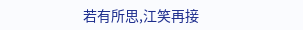若有所思,江笑再接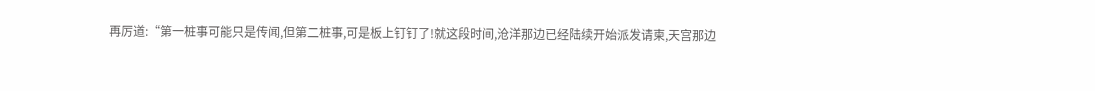再厉道:“第一桩事可能只是传闻,但第二桩事,可是板上钉钉了!就这段时间,沧洋那边已经陆续开始派发请柬,天宫那边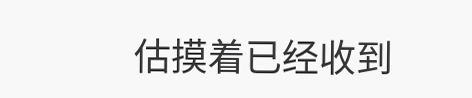估摸着已经收到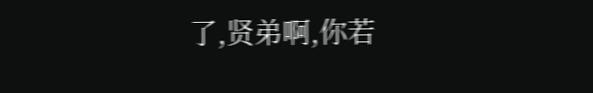了,贤弟啊,你若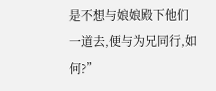是不想与娘娘殿下他们一道去,便与为兄同行,如何?”